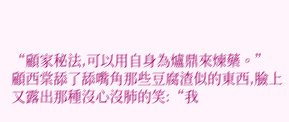“顧家秘法,可以用自身為爐鼎來煉藥。”
顧西棠舔了舔嘴角那些豆腐渣似的東西,臉上又露出那種沒心沒肺的笑:“我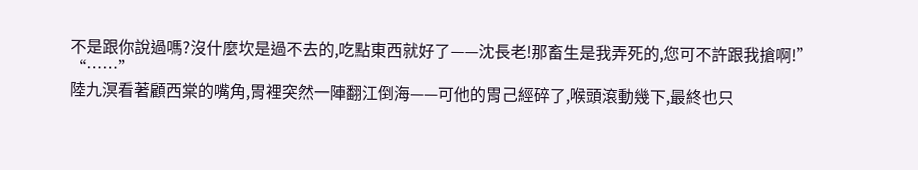不是跟你說過嗎?沒什麼坎是過不去的,吃點東西就好了——沈長老!那畜生是我弄死的,您可不許跟我搶啊!”
“……”
陸九溟看著顧西棠的嘴角,胃裡突然一陣翻江倒海——可他的胃己經碎了,喉頭滾動幾下,最終也只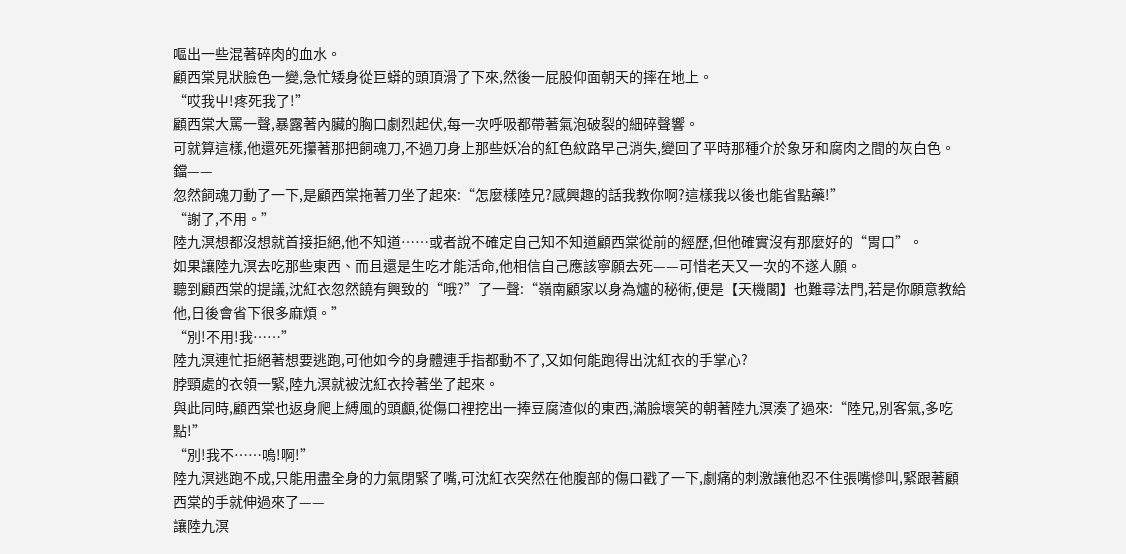嘔出一些混著碎肉的血水。
顧西棠見狀臉色一變,急忙矮身從巨蟒的頭頂滑了下來,然後一屁股仰面朝天的摔在地上。
“哎我屮!疼死我了!”
顧西棠大罵一聲,暴露著內臟的胸口劇烈起伏,每一次呼吸都帶著氣泡破裂的細碎聲響。
可就算這樣,他還死死攥著那把飼魂刀,不過刀身上那些妖冶的紅色紋路早己消失,變回了平時那種介於象牙和腐肉之間的灰白色。
鐺——
忽然飼魂刀動了一下,是顧西棠拖著刀坐了起來:“怎麼樣陸兄?感興趣的話我教你啊?這樣我以後也能省點藥!”
“謝了,不用。”
陸九溟想都沒想就首接拒絕,他不知道……或者說不確定自己知不知道顧西棠從前的經歷,但他確實沒有那麼好的“胃口”。
如果讓陸九溟去吃那些東西、而且還是生吃才能活命,他相信自己應該寧願去死——可惜老天又一次的不遂人願。
聽到顧西棠的提議,沈紅衣忽然饒有興致的“哦?”了一聲:“嶺南顧家以身為爐的秘術,便是【天機閣】也難尋法門,若是你願意教給他,日後會省下很多麻煩。”
“別!不用!我……”
陸九溟連忙拒絕著想要逃跑,可他如今的身體連手指都動不了,又如何能跑得出沈紅衣的手掌心?
脖頸處的衣領一緊,陸九溟就被沈紅衣拎著坐了起來。
與此同時,顧西棠也返身爬上縛風的頭顱,從傷口裡挖出一捧豆腐渣似的東西,滿臉壞笑的朝著陸九溟湊了過來:“陸兄,別客氣,多吃點!”
“別!我不……嗚!啊!”
陸九溟逃跑不成,只能用盡全身的力氣閉緊了嘴,可沈紅衣突然在他腹部的傷口戳了一下,劇痛的刺激讓他忍不住張嘴慘叫,緊跟著顧西棠的手就伸過來了——
讓陸九溟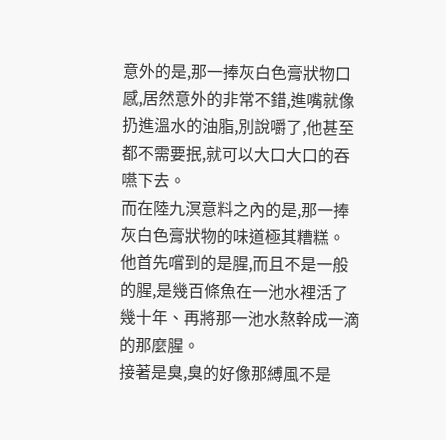意外的是,那一捧灰白色膏狀物口感,居然意外的非常不錯,進嘴就像扔進溫水的油脂,別說嚼了,他甚至都不需要抿,就可以大口大口的吞嚥下去。
而在陸九溟意料之內的是,那一捧灰白色膏狀物的味道極其糟糕。
他首先嚐到的是腥,而且不是一般的腥,是幾百條魚在一池水裡活了幾十年、再將那一池水熬幹成一滴的那麼腥。
接著是臭,臭的好像那縛風不是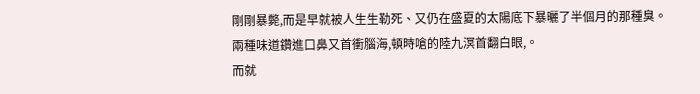剛剛暴斃,而是早就被人生生勒死、又仍在盛夏的太陽底下暴曬了半個月的那種臭。
兩種味道鑽進口鼻又首衝腦海,頓時嗆的陸九溟首翻白眼,。
而就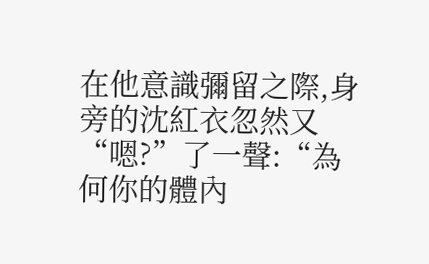在他意識彌留之際,身旁的沈紅衣忽然又“嗯?”了一聲:“為何你的體內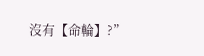沒有【命輪】?”